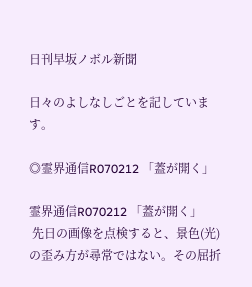日刊早坂ノボル新聞

日々のよしなしごとを記しています。

◎霊界通信R070212 「蓋が開く」

霊界通信R070212 「蓋が開く」
 先日の画像を点検すると、景色(光)の歪み方が尋常ではない。その屈折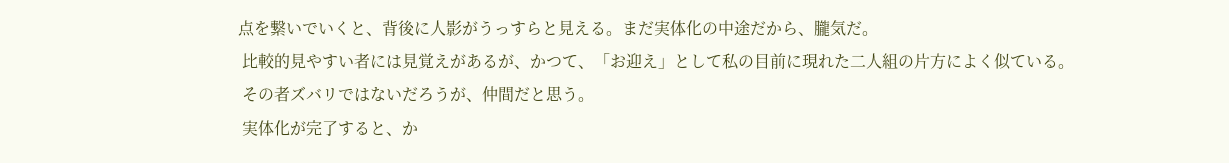点を繋いでいくと、背後に人影がうっすらと見える。まだ実体化の中途だから、朧気だ。
 比較的見やすい者には見覚えがあるが、かつて、「お迎え」として私の目前に現れた二人組の片方によく似ている。
 その者ズバリではないだろうが、仲間だと思う。
 実体化が完了すると、か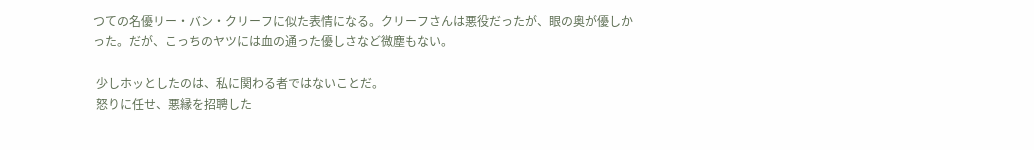つての名優リー・バン・クリーフに似た表情になる。クリーフさんは悪役だったが、眼の奥が優しかった。だが、こっちのヤツには血の通った優しさなど微塵もない。

 少しホッとしたのは、私に関わる者ではないことだ。
 怒りに任せ、悪縁を招聘した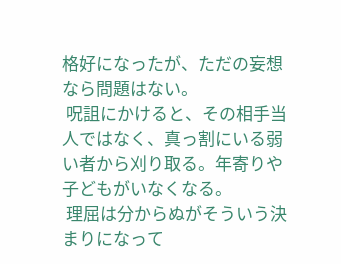格好になったが、ただの妄想なら問題はない。
 呪詛にかけると、その相手当人ではなく、真っ割にいる弱い者から刈り取る。年寄りや子どもがいなくなる。
 理屈は分からぬがそういう決まりになって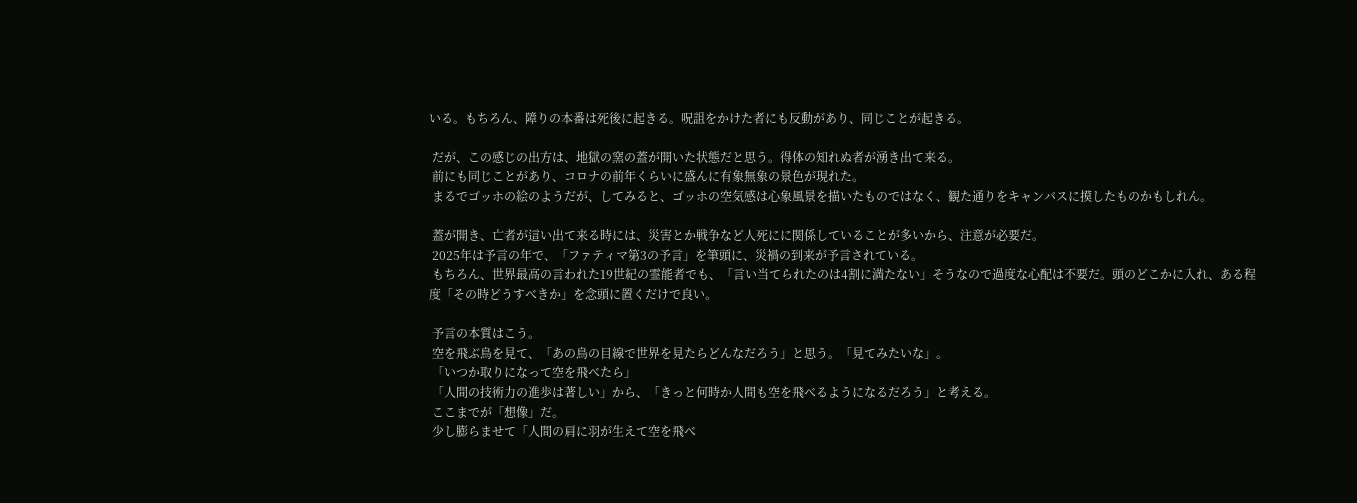いる。もちろん、障りの本番は死後に起きる。呪詛をかけた者にも反動があり、同じことが起きる。

 だが、この感じの出方は、地獄の窯の蓋が開いた状態だと思う。得体の知れぬ者が湧き出て来る。
 前にも同じことがあり、コロナの前年くらいに盛んに有象無象の景色が現れた。
 まるでゴッホの絵のようだが、してみると、ゴッホの空気感は心象風景を描いたものではなく、観た通りをキャンバスに摸したものかもしれん。

 蓋が開き、亡者が這い出て来る時には、災害とか戦争など人死にに関係していることが多いから、注意が必要だ。
 2025年は予言の年で、「ファティマ第3の予言」を筆頭に、災禍の到来が予言されている。
 もちろん、世界最高の言われた19世紀の霊能者でも、「言い当てられたのは4割に満たない」そうなので過度な心配は不要だ。頭のどこかに入れ、ある程度「その時どうすべきか」を念頭に置くだけで良い。

 予言の本質はこう。
 空を飛ぶ鳥を見て、「あの鳥の目線で世界を見たらどんなだろう」と思う。「見てみたいな」。
 「いつか取りになって空を飛べたら」
 「人間の技術力の進歩は著しい」から、「きっと何時か人間も空を飛べるようになるだろう」と考える。
 ここまでが「想像」だ。
 少し膨らませて「人間の肩に羽が生えて空を飛べ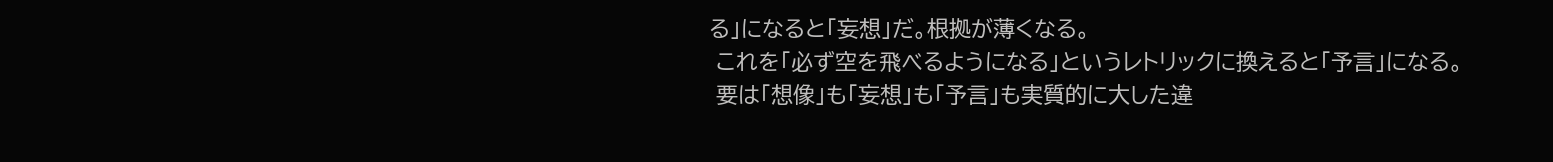る」になると「妄想」だ。根拠が薄くなる。
 これを「必ず空を飛べるようになる」というレトリックに換えると「予言」になる。
 要は「想像」も「妄想」も「予言」も実質的に大した違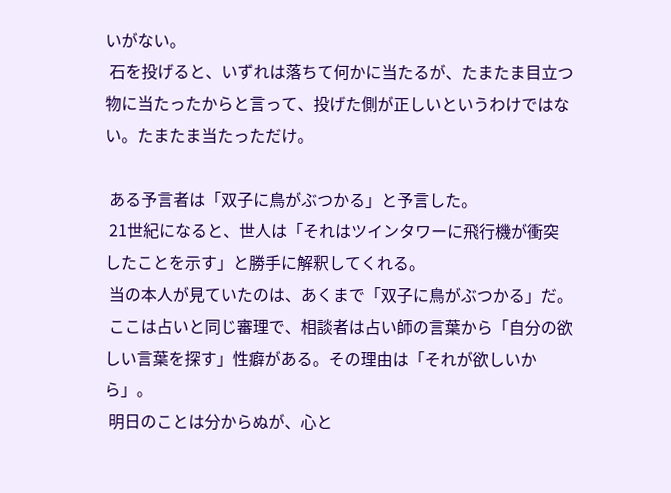いがない。
 石を投げると、いずれは落ちて何かに当たるが、たまたま目立つ物に当たったからと言って、投げた側が正しいというわけではない。たまたま当たっただけ。

 ある予言者は「双子に鳥がぶつかる」と予言した。
 21世紀になると、世人は「それはツインタワーに飛行機が衝突したことを示す」と勝手に解釈してくれる。
 当の本人が見ていたのは、あくまで「双子に鳥がぶつかる」だ。
 ここは占いと同じ審理で、相談者は占い師の言葉から「自分の欲しい言葉を探す」性癖がある。その理由は「それが欲しいから」。
 明日のことは分からぬが、心と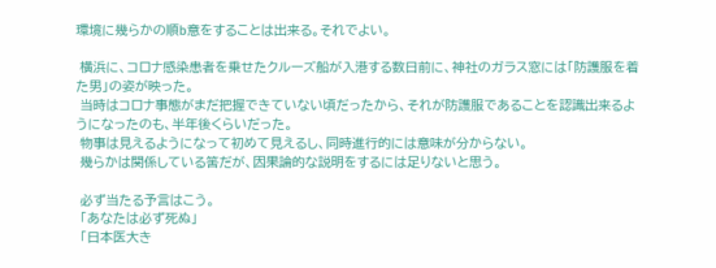環境に幾らかの順b意をすることは出来る。それでよい。

 横浜に、コロナ感染患者を乗せたクルーズ船が入港する数日前に、神社のガラス窓には「防護服を着た男」の姿が映った。
 当時はコロナ事態がまだ把握できていない頃だったから、それが防護服であることを認識出来るようになったのも、半年後くらいだった。
 物事は見えるようになって初めて見えるし、同時進行的には意味が分からない。
 幾らかは関係している筈だが、因果論的な説明をするには足りないと思う。

 必ず当たる予言はこう。
 「あなたは必ず死ぬ」
 「日本医大き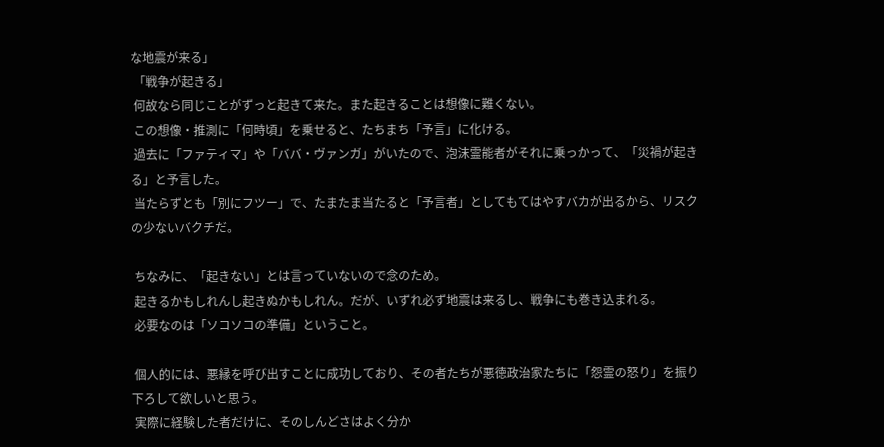な地震が来る」
 「戦争が起きる」
 何故なら同じことがずっと起きて来た。また起きることは想像に難くない。
 この想像・推測に「何時頃」を乗せると、たちまち「予言」に化ける。
 過去に「ファティマ」や「ババ・ヴァンガ」がいたので、泡沫霊能者がそれに乗っかって、「災禍が起きる」と予言した。
 当たらずとも「別にフツー」で、たまたま当たると「予言者」としてもてはやすバカが出るから、リスクの少ないバクチだ。

 ちなみに、「起きない」とは言っていないので念のため。
 起きるかもしれんし起きぬかもしれん。だが、いずれ必ず地震は来るし、戦争にも巻き込まれる。
 必要なのは「ソコソコの準備」ということ。

 個人的には、悪縁を呼び出すことに成功しており、その者たちが悪徳政治家たちに「怨霊の怒り」を振り下ろして欲しいと思う。
 実際に経験した者だけに、そのしんどさはよく分か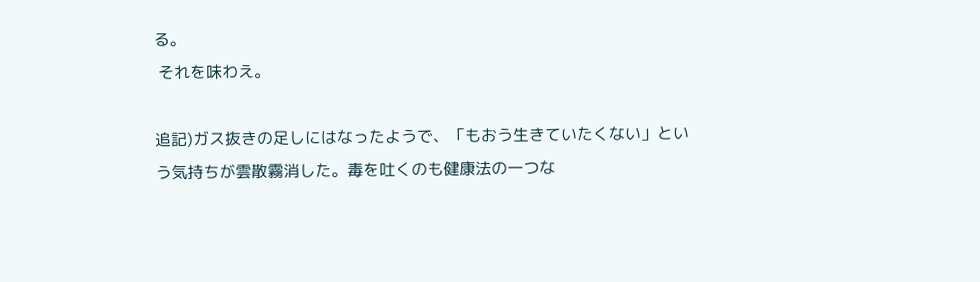る。
 それを味わえ。

追記)ガス抜きの足しにはなったようで、「もおう生きていたくない」という気持ちが雲散霧消した。毒を吐くのも健康法の一つな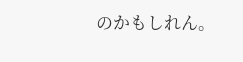のかもしれん。